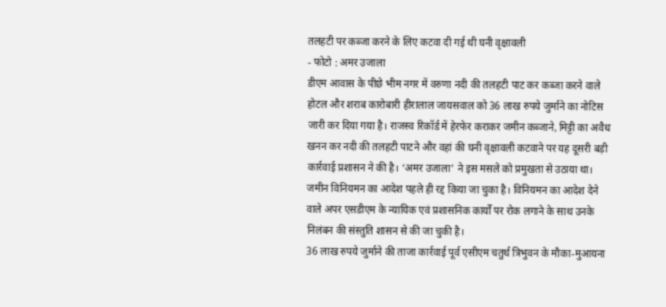तलहटी पर कब्जा करने के लिए कटवा दी गई थी घनी वृक्षावली
- फोटो : अमर उजाला
डीएम आवास के पीछे भीम नगर में वरुणा नदी की तलहटी पाट कर कब्जा करने वाले होटल और शराब कारोबारी हीरालाल जायसवाल को 36 लाख रुपये जुर्माने का नोटिस जारी कर दिया गया है। राजस्व रिकॉर्ड में हेरफेर कराकर जमीन कब्जाने, मिट्टी का अवैध खनन कर नदी की तलहटी पाटने और वहां की घनी वृक्षावली कटवाने पर यह दूसरी बड़ी कार्रवाई प्रशासन ने की है। ‘अमर उजाला’ ने इस मसले को प्रमुखता से उठाया था।
जमीन विनियमन का आदेश पहले ही रद्द किया जा चुका है। विनियमन का आदेश देने वाले अपर एसडीएम के न्यायिक एवं प्रशासनिक कार्यों पर रोक लगाने के साथ उनके निलंबन की संस्तुति शासन से की जा चुकी है।
36 लाख रुपये जुर्माने की ताजा कार्रवाई पूर्व एसीएम चतुर्थ त्रिभुवन के मौका-मुआयना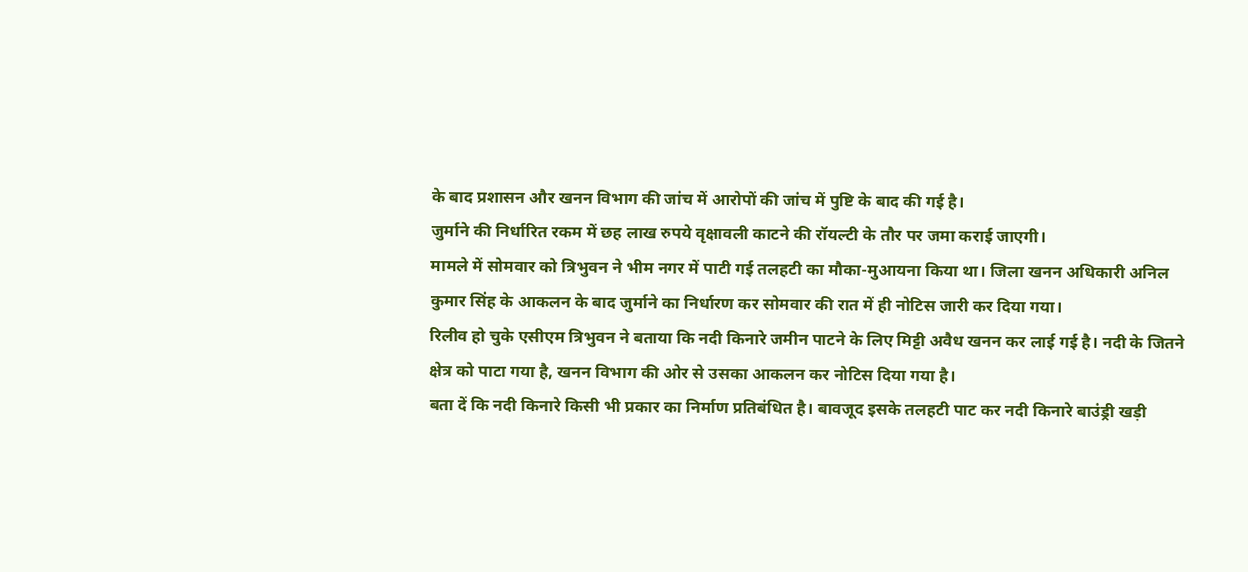के बाद प्रशासन और खनन विभाग की जांच में आरोपों की जांच में पुष्टि के बाद की गई है।
जुर्माने की निर्धारित रकम में छह लाख रुपये वृक्षावली काटने की रॉयल्टी के तौर पर जमा कराई जाएगी।
मामले में सोमवार को त्रिभुवन ने भीम नगर में पाटी गई तलहटी का मौका-मुआयना किया था। जिला खनन अधिकारी अनिल कुमार सिंह के आकलन के बाद जुर्माने का निर्धारण कर सोमवार की रात में ही नोटिस जारी कर दिया गया।
रिलीव हो चुके एसीएम त्रिभुवन ने बताया कि नदी किनारे जमीन पाटने के लिए मिट्टी अवैध खनन कर लाई गई है। नदी के जितने क्षेत्र को पाटा गया है, खनन विभाग की ओर से उसका आकलन कर नोटिस दिया गया है।
बता दें कि नदी किनारे किसी भी प्रकार का निर्माण प्रतिबंधित है। बावजूद इसके तलहटी पाट कर नदी किनारे बाउंड्री खड़ी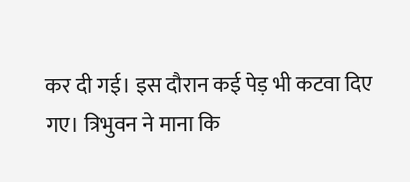कर दी गई। इस दौरान कई पेड़ भी कटवा दिए गए। त्रिभुवन ने माना कि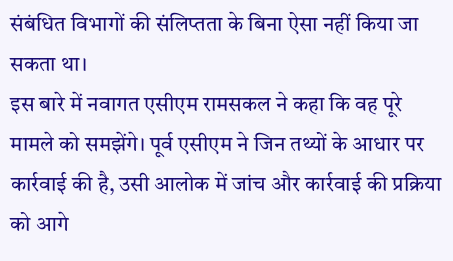संबंधित विभागों की संलिप्तता के बिना ऐसा नहीं किया जा सकता था।
इस बारे में नवागत एसीएम रामसकल ने कहा कि वह पूरे मामले को समझेंगे। पूर्व एसीएम ने जिन तथ्यों के आधार पर कार्रवाई की है, उसी आलोक में जांच और कार्रवाई की प्रक्रिया को आगे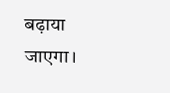बढ़ाया जाएगा।